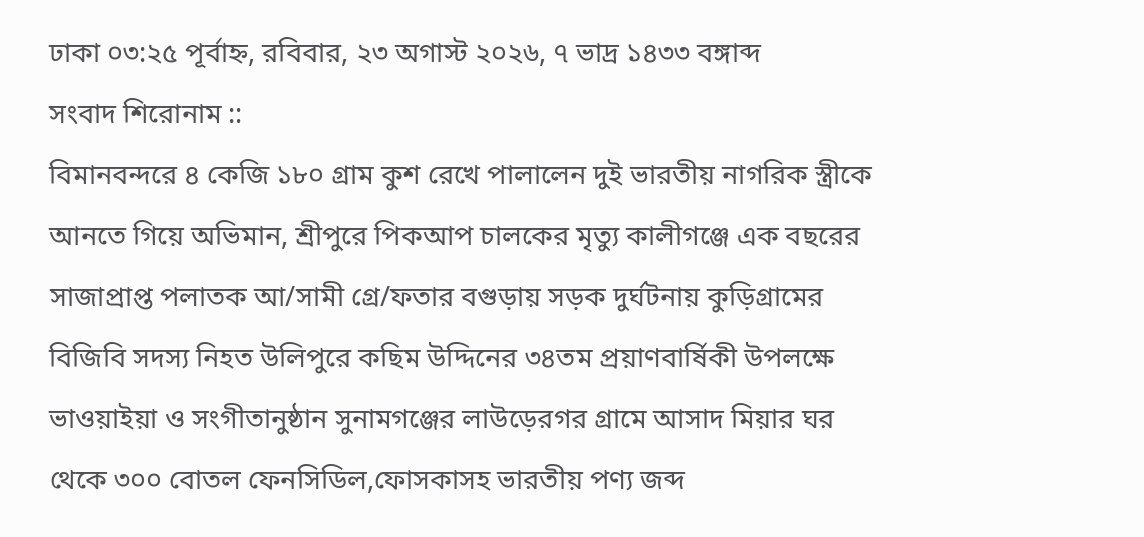ঢাকা ০৩:২৫ পূর্বাহ্ন, রবিবার, ২৩ অগাস্ট ২০২৬, ৭ ভাদ্র ১৪৩৩ বঙ্গাব্দ
সংবাদ শিরোনাম ::
বিমানবন্দরে ৪ কেজি ১৮০ গ্রাম কুশ রেখে পালালেন দুই ভারতীয় নাগরিক স্ত্রীকে আনতে গিয়ে অভিমান, শ্রীপুরে পিকআপ চালকের মৃত্যু কালীগঞ্জে এক বছরের সাজাপ্রাপ্ত পলাতক আ/সামী গ্রে/ফতার বগুড়ায় সড়ক দুর্ঘটনায় কুড়িগ্রামের বিজিবি সদস্য নিহত উলিপুরে কছিম উদ্দিনের ৩৪তম প্রয়াণবার্ষিকী উপলক্ষে ভাওয়াইয়া ও সংগীতানুষ্ঠান সুনামগঞ্জের লাউড়েরগর গ্রামে আসাদ মিয়ার ঘর থেকে ৩০০ বোতল ফেনসিডিল,ফোসকাসহ ভারতীয় পণ্য জব্দ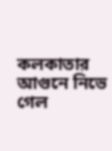কলকাতার আগুনে নিভে গেল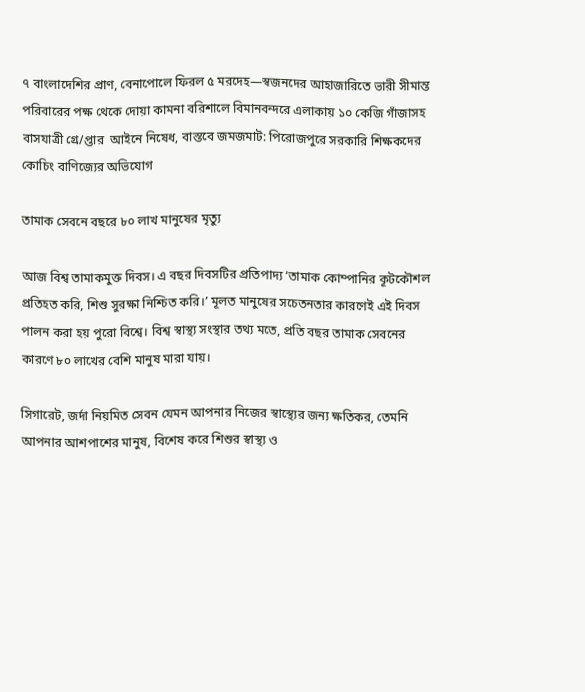৭ বাংলাদেশির প্রাণ, বেনাপোলে ফিরল ৫ মরদেহ—স্বজনদের আহাজারিতে ভারী সীমান্ত পরিবারের পক্ষ থেকে দোয়া কামনা বরিশালে বিমানবন্দরে এলাকায় ১০ কেজি গাঁজাসহ বাসযাত্রী গ্রে/প্তার  আইনে নিষেধ, বাস্তবে জমজমাট: পিরোজপুরে সরকারি শিক্ষকদের কোচিং বাণিজ্যের অভিযোগ

তামাক সেবনে বছরে ৮০ লাখ মানুষের মৃত্যু

আজ বিশ্ব তামাকমুক্ত দিবস। এ বছর দিবসটির প্রতিপাদ্য ‘তামাক কোম্পানির কূটকৌশল প্রতিহত করি, শিশু সুরক্ষা নিশ্চিত করি।’ মূলত মানুষের সচেতনতার কারণেই এই দিবস পালন করা হয় পুরো বিশ্বে। বিশ্ব স্বাস্থ্য সংস্থার তথ্য মতে, প্রতি বছর তামাক সেবনের কারণে ৮০ লাখের বেশি মানুষ মারা যায়।

সিগারেট, জর্দা নিয়মিত সেবন যেমন আপনার নিজের স্বাস্থ্যের জন্য ক্ষতিকর, তেমনি আপনার আশপাশের মানুষ, বিশেষ করে শিশুর স্বাস্থ্য ও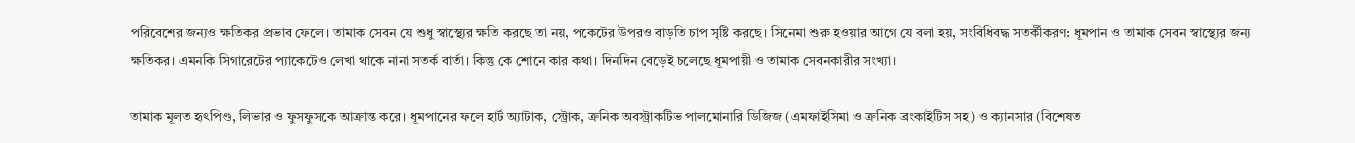পরিবেশের জন্যও ক্ষতিকর প্রভাব ফেলে। তামাক সেবন যে শুধু স্বাস্থ্যের ক্ষতি করছে তা নয়, পকেটের উপরও বাড়তি চাপ সৃষ্টি করছে। সিনেমা শুরু হওয়ার আগে যে বলা হয়, সংবিধিবদ্ধ সতর্কীকরণ: ধূমপান ও তামাক সেবন স্বাস্থ্যের জন্য ক্ষতিকর। এমনকি সিগারেটের প্যাকেটেও লেখা থাকে নানা সতর্ক বার্তা। কিন্তু কে শোনে কার কথা। দিনদিন বেড়েই চলেছে ধূমপায়ী ও তামাক সেবনকারীর সংখ্যা।

তামাক মূলত হৃৎপিণ্ড, লিভার ও ফুসফুসকে আক্রান্ত করে। ধূমপানের ফলে হার্ট অ্যাটাক, স্ট্রোক, ক্রনিক অবস্ট্রাকটিভ পালমোনারি ডিজিজ (এমফাইসিমা ও ক্রনিক ব্রংকাইটিস সহ) ও ক্যানসার (বিশেষত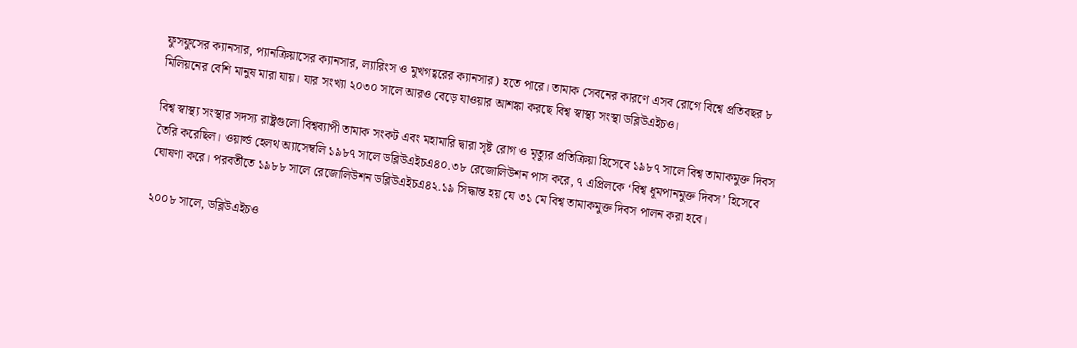ফুসফুসের ক্যানসার, প্যানক্রিয়াসের ক্যানসার, ল্যারিংস ও মুখগহ্বরের ক্যানসার) হতে পারে। তামাক সেবনের কারণে এসব রোগে বিশ্বে প্রতিবছর ৮ মিলিয়নের বেশি মানুষ মারা যায়। যার সংখ্যা ২০৩০ সালে আরও বেড়ে যাওয়ার আশঙ্কা করছে বিশ্ব স্বাস্থ্য সংস্থা ডব্লিউএইচও।

বিশ্ব স্বাস্থ্য সংস্থার সদস্য রাষ্ট্রগুলো বিশ্বব্যাপী তামাক সংকট এবং মহামারি দ্বারা সৃষ্ট রোগ ও মৃত্যুর প্রতিক্রিয়া হিসেবে ১৯৮৭ সালে বিশ্ব তামাকমুক্ত দিবস তৈরি করেছিল। ওয়ার্ল্ড হেলথ অ্যাসেম্বলি ১৯৮৭ সালে ডব্লিউএইচএ৪০.৩৮ রেজোলিউশন পাস করে, ৭ এপ্রিলকে ‘বিশ্ব ধূমপানমুক্ত দিবস’ হিসেবে ঘোষণা করে। পরবর্তীতে ১৯৮৮ সালে রেজোলিউশন ডব্লিউএইচএ৪২.১৯ সিদ্ধান্ত হয় যে ৩১ মে বিশ্ব তামাকমুক্ত দিবস পালন করা হবে।

২০০৮ সালে, ডব্লিউএইচও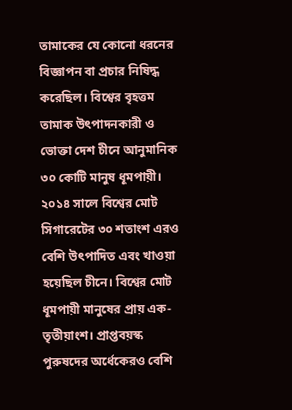তামাকের যে কোনো ধরনের বিজ্ঞাপন বা প্রচার নিষিদ্ধ করেছিল। বিশ্বের বৃহত্তম তামাক উৎপাদনকারী ও ভোক্তা দেশ চীনে আনুমানিক ৩০ কোটি মানুষ ধূমপায়ী। ২০১৪ সালে বিশ্বের মোট সিগারেটের ৩০ শতাংশ এরও বেশি উৎপাদিত এবং খাওয়া হয়েছিল চীনে। বিশ্বের মোট ধূমপায়ী মানুষের প্রায় এক-তৃতীয়াংশ। প্রাপ্তবয়স্ক পুরুষদের অর্ধেকেরও বেশি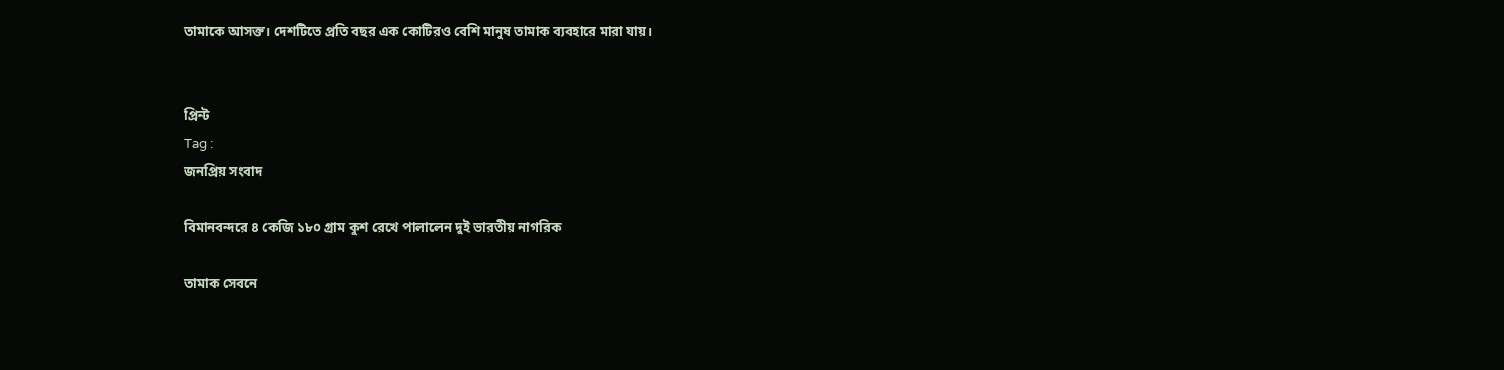তামাকে আসক্ত। দেশটিতে প্রতি বছর এক কোটিরও বেশি মানুষ তামাক ব্যবহারে মারা যায়।


প্রিন্ট
Tag :
জনপ্রিয় সংবাদ

বিমানবন্দরে ৪ কেজি ১৮০ গ্রাম কুশ রেখে পালালেন দুই ভারতীয় নাগরিক

তামাক সেবনে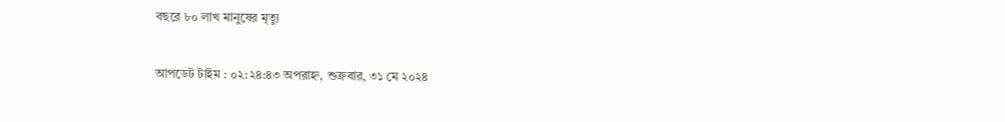বছরে ৮০ লাখ মানুষের মৃত্যু

আপডেট টাইম : ০২:২৪:৪৩ অপরাহ্ন, শুক্রবার, ৩১ মে ২০২৪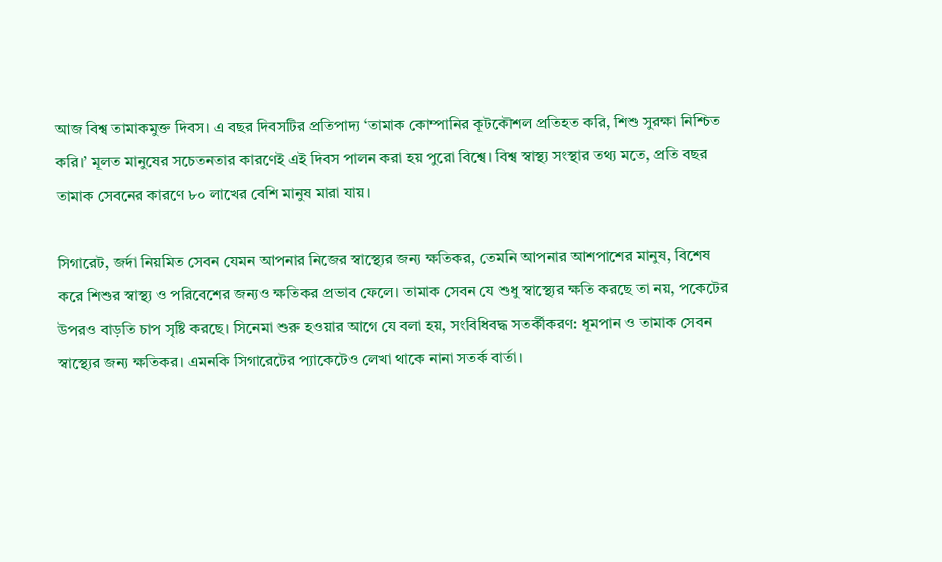আজ বিশ্ব তামাকমুক্ত দিবস। এ বছর দিবসটির প্রতিপাদ্য ‘তামাক কোম্পানির কূটকৌশল প্রতিহত করি, শিশু সুরক্ষা নিশ্চিত করি।’ মূলত মানুষের সচেতনতার কারণেই এই দিবস পালন করা হয় পুরো বিশ্বে। বিশ্ব স্বাস্থ্য সংস্থার তথ্য মতে, প্রতি বছর তামাক সেবনের কারণে ৮০ লাখের বেশি মানুষ মারা যায়।

সিগারেট, জর্দা নিয়মিত সেবন যেমন আপনার নিজের স্বাস্থ্যের জন্য ক্ষতিকর, তেমনি আপনার আশপাশের মানুষ, বিশেষ করে শিশুর স্বাস্থ্য ও পরিবেশের জন্যও ক্ষতিকর প্রভাব ফেলে। তামাক সেবন যে শুধু স্বাস্থ্যের ক্ষতি করছে তা নয়, পকেটের উপরও বাড়তি চাপ সৃষ্টি করছে। সিনেমা শুরু হওয়ার আগে যে বলা হয়, সংবিধিবদ্ধ সতর্কীকরণ: ধূমপান ও তামাক সেবন স্বাস্থ্যের জন্য ক্ষতিকর। এমনকি সিগারেটের প্যাকেটেও লেখা থাকে নানা সতর্ক বার্তা।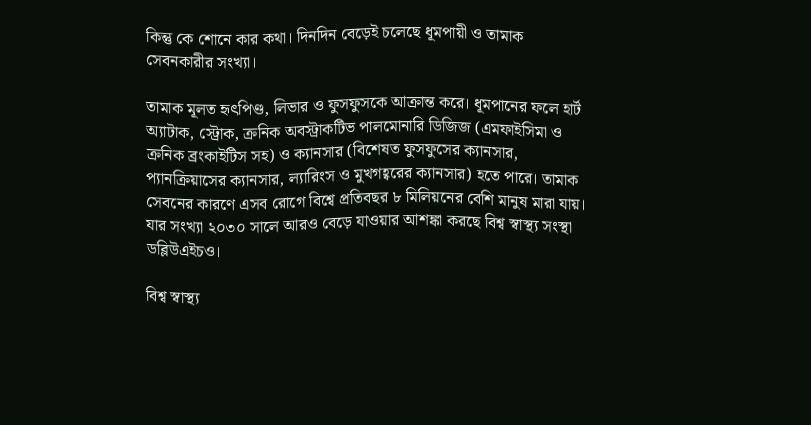কিন্তু কে শোনে কার কথা। দিনদিন বেড়েই চলেছে ধূমপায়ী ও তামাক সেবনকারীর সংখ্যা।

তামাক মূলত হৃৎপিণ্ড, লিভার ও ফুসফুসকে আক্রান্ত করে। ধূমপানের ফলে হার্ট অ্যাটাক, স্ট্রোক, ক্রনিক অবস্ট্রাকটিভ পালমোনারি ডিজিজ (এমফাইসিমা ও ক্রনিক ব্রংকাইটিস সহ) ও ক্যানসার (বিশেষত ফুসফুসের ক্যানসার, প্যানক্রিয়াসের ক্যানসার, ল্যারিংস ও মুখগহ্বরের ক্যানসার) হতে পারে। তামাক সেবনের কারণে এসব রোগে বিশ্বে প্রতিবছর ৮ মিলিয়নের বেশি মানুষ মারা যায়। যার সংখ্যা ২০৩০ সালে আরও বেড়ে যাওয়ার আশঙ্কা করছে বিশ্ব স্বাস্থ্য সংস্থা ডব্লিউএইচও।

বিশ্ব স্বাস্থ্য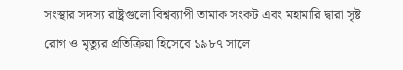সংস্থার সদস্য রাষ্ট্রগুলো বিশ্বব্যাপী তামাক সংকট এবং মহামারি দ্বারা সৃষ্ট রোগ ও মৃত্যুর প্রতিক্রিয়া হিসেবে ১৯৮৭ সালে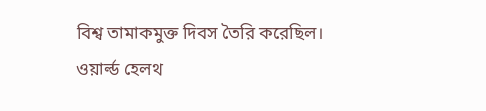বিশ্ব তামাকমুক্ত দিবস তৈরি করেছিল। ওয়ার্ল্ড হেলথ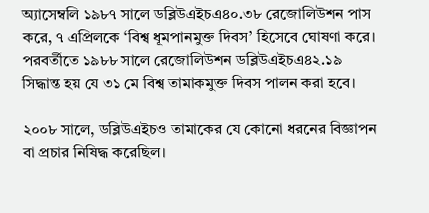অ্যাসেম্বলি ১৯৮৭ সালে ডব্লিউএইচএ৪০.৩৮ রেজোলিউশন পাস করে, ৭ এপ্রিলকে ‘বিশ্ব ধূমপানমুক্ত দিবস’ হিসেবে ঘোষণা করে। পরবর্তীতে ১৯৮৮ সালে রেজোলিউশন ডব্লিউএইচএ৪২.১৯ সিদ্ধান্ত হয় যে ৩১ মে বিশ্ব তামাকমুক্ত দিবস পালন করা হবে।

২০০৮ সালে, ডব্লিউএইচও তামাকের যে কোনো ধরনের বিজ্ঞাপন বা প্রচার নিষিদ্ধ করেছিল।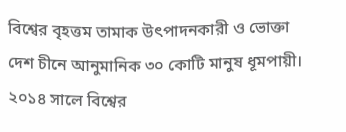বিশ্বের বৃহত্তম তামাক উৎপাদনকারী ও ভোক্তা দেশ চীনে আনুমানিক ৩০ কোটি মানুষ ধূমপায়ী। ২০১৪ সালে বিশ্বের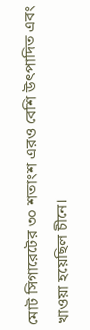মোট সিগারেটের ৩০ শতাংশ এরও বেশি উৎপাদিত এবং খাওয়া হয়েছিল চীনে।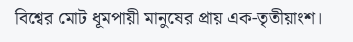বিশ্বের মোট ধূমপায়ী মানুষের প্রায় এক-তৃতীয়াংশ।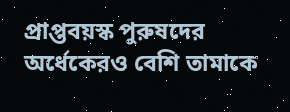প্রাপ্তবয়স্ক পুরুষদের অর্ধেকেরও বেশি তামাকে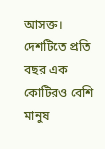আসক্ত। দেশটিতে প্রতি বছর এক কোটিরও বেশি মানুষ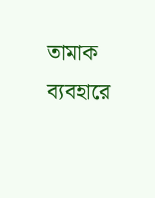তামাক ব্যবহারে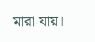মারা যায়।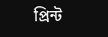প্রিন্ট